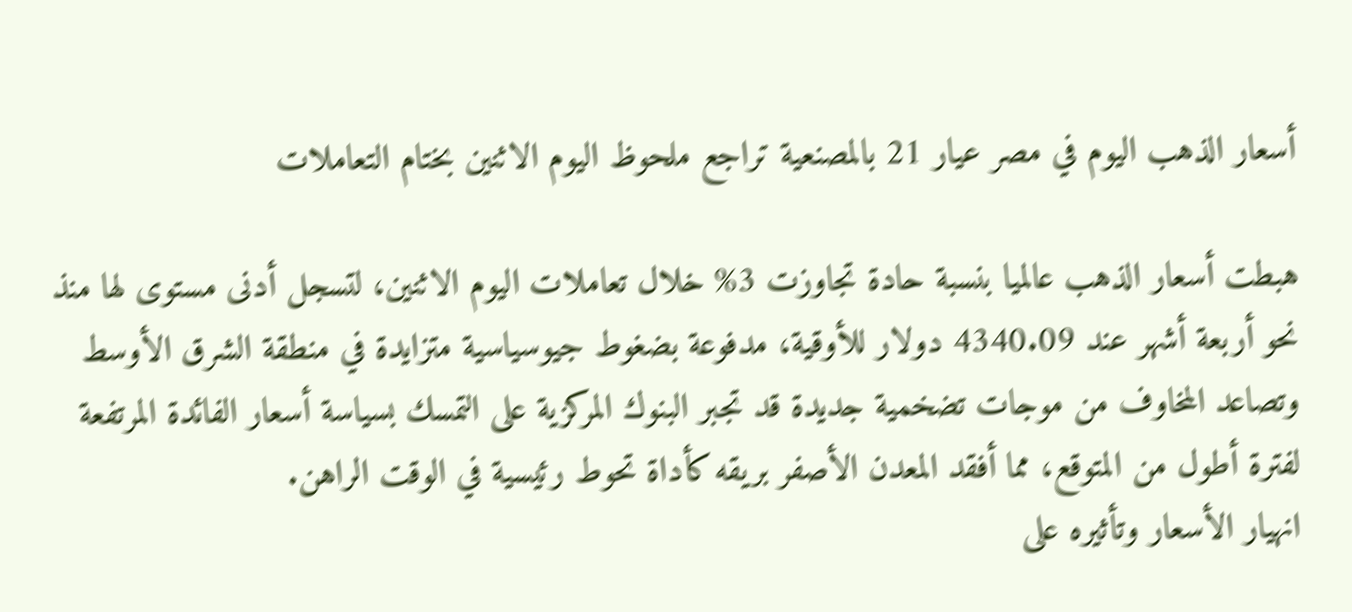أسعار الذهب اليوم في مصر عيار 21 بالمصنعية تراجع ملحوظ اليوم الاثنين بختام التعاملات

هبطت أسعار الذهب عالميا بنسبة حادة تجاوزت 3% خلال تعاملات اليوم الاثنين، لتسجل أدنى مستوى لها منذ نحو أربعة أشهر عند 4340.09 دولار للأوقية، مدفوعة بضغوط جيوسياسية متزايدة في منطقة الشرق الأوسط وتصاعد المخاوف من موجات تضخمية جديدة قد تجبر البنوك المركزية على التمسك بسياسة أسعار الفائدة المرتفعة لفترة أطول من المتوقع، مما أفقد المعدن الأصفر بريقه كأداة تحوط رئيسية في الوقت الراهن.
انهيار الأسعار وتأثيره على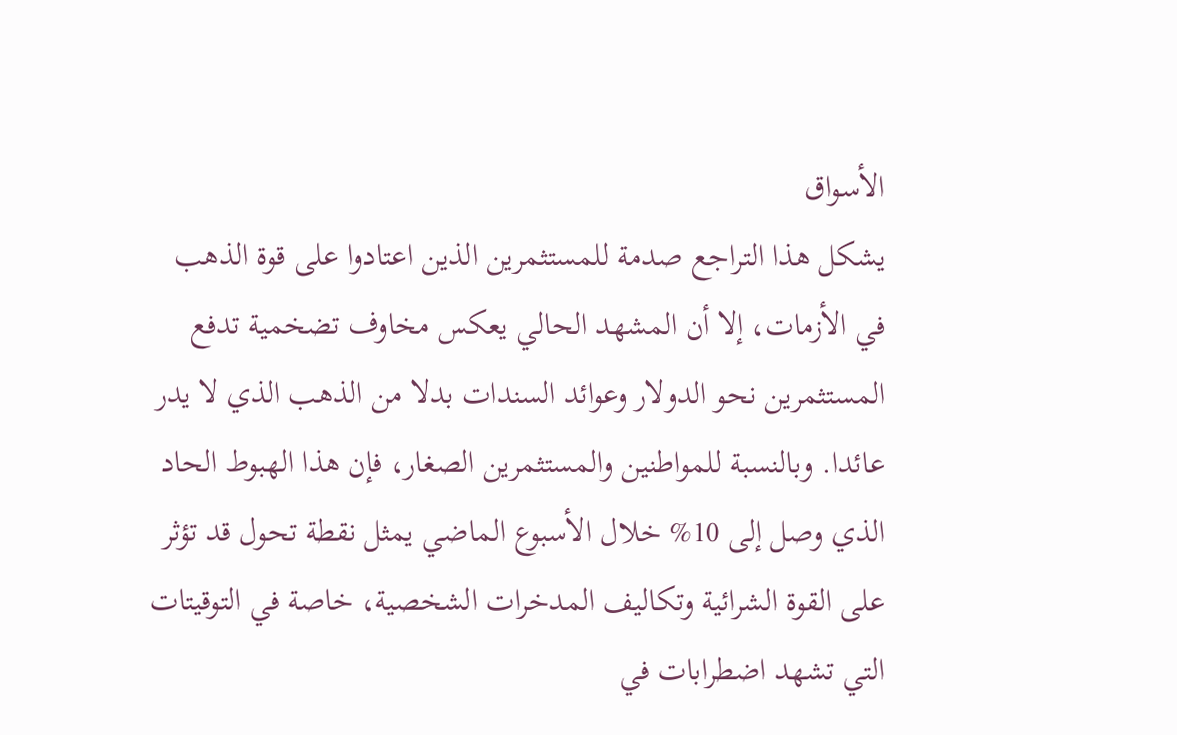الأسواق
يشكل هذا التراجع صدمة للمستثمرين الذين اعتادوا على قوة الذهب في الأزمات، إلا أن المشهد الحالي يعكس مخاوف تضخمية تدفع المستثمرين نحو الدولار وعوائد السندات بدلا من الذهب الذي لا يدر عائدا. وبالنسبة للمواطنين والمستثمرين الصغار، فإن هذا الهبوط الحاد الذي وصل إلى 10% خلال الأسبوع الماضي يمثل نقطة تحول قد تؤثر على القوة الشرائية وتكاليف المدخرات الشخصية، خاصة في التوقيتات التي تشهد اضطرابات في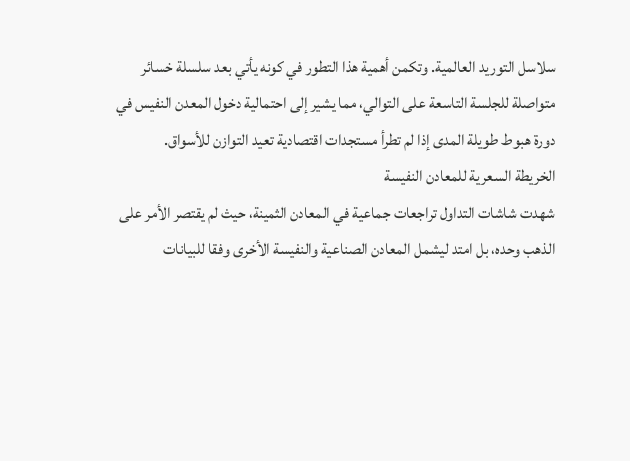سلاسل التوريد العالمية. وتكمن أهمية هذا التطور في كونه يأتي بعد سلسلة خسائر متواصلة للجلسة التاسعة على التوالي، مما يشير إلى احتمالية دخول المعدن النفيس في دورة هبوط طويلة المدى إذا لم تطرأ مستجدات اقتصادية تعيد التوازن للأسواق.
الخريطة السعرية للمعادن النفيسة
شهدت شاشات التداول تراجعات جماعية في المعادن الثمينة، حيث لم يقتصر الأمر على الذهب وحده، بل امتد ليشمل المعادن الصناعية والنفيسة الأخرى وفقا للبيانات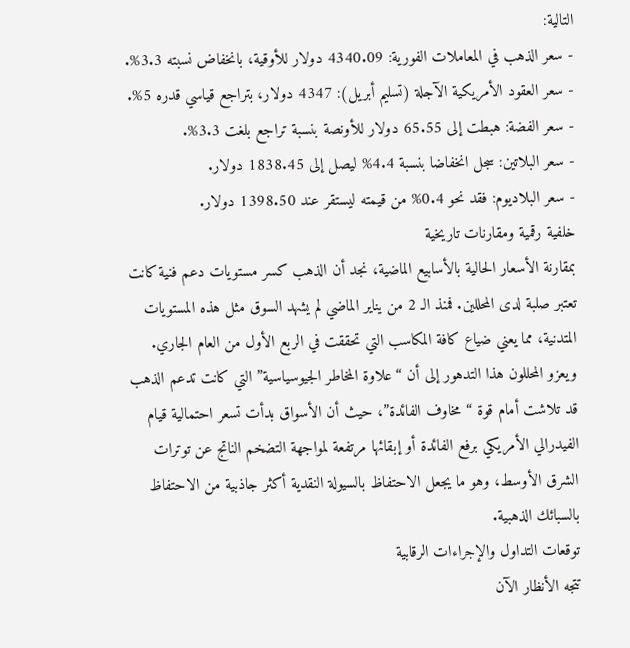التالية:
- سعر الذهب في المعاملات الفورية: 4340.09 دولار للأوقية، بانخفاض نسبته 3.3%.
- سعر العقود الأمريكية الآجلة (تسليم أبريل): 4347 دولار، بتراجع قياسي قدره 5%.
- سعر الفضة: هبطت إلى 65.55 دولار للأونصة بنسبة تراجع بلغت 3.3%.
- سعر البلاتين: سجل انخفاضا بنسبة 4.4% ليصل إلى 1838.45 دولار.
- سعر البلاديوم: فقد نحو 0.4% من قيمته ليستقر عند 1398.50 دولار.
خلفية رقمية ومقارنات تاريخية
بمقارنة الأسعار الحالية بالأسابيع الماضية، نجد أن الذهب كسر مستويات دعم فنية كانت تعتبر صلبة لدى المحللين. فمنذ الـ 2 من يناير الماضي لم يشهد السوق مثل هذه المستويات المتدنية، مما يعني ضياع كافة المكاسب التي تحققت في الربع الأول من العام الجاري. ويعزو المحللون هذا التدهور إلى أن “علاوة المخاطر الجيوسياسية” التي كانت تدعم الذهب قد تلاشت أمام قوة “مخاوف الفائدة”، حيث أن الأسواق بدأت تسعر احتمالية قيام الفيدرالي الأمريكي برفع الفائدة أو إبقائها مرتفعة لمواجهة التضخم الناتج عن توترات الشرق الأوسط، وهو ما يجعل الاحتفاظ بالسيولة النقدية أكثر جاذبية من الاحتفاظ بالسبائك الذهبية.
توقعات التداول والإجراءات الرقابية
تتجه الأنظار الآن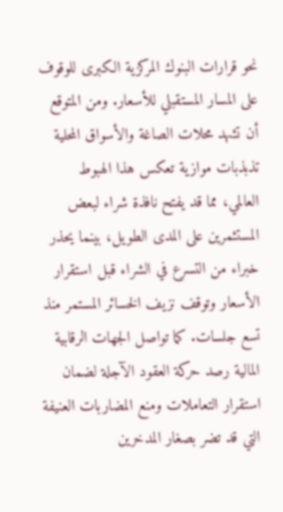نحو قرارات البنوك المركزية الكبرى للوقوف على المسار المستقبلي للأسعار. ومن المتوقع أن تشهد محلات الصاغة والأسواق المحلية تذبذبات موازية تعكس هذا الهبوط العالمي، مما قد يفتح نافذة شراء لبعض المستثمرين على المدى الطويل، بينما يحذر خبراء من التسرع في الشراء قبل استقرار الأسعار وتوقف نزيف الخسائر المستمر منذ تسع جلسات. كما تواصل الجهات الرقابية المالية رصد حركة العقود الآجلة لضمان استقرار التعاملات ومنع المضاربات العنيفة التي قد تضر بصغار المدخرين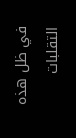في ظل هذه التقلبات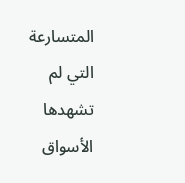المتسارعة التي لم تشهدها الأسواق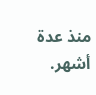منذ عدة أشهر.